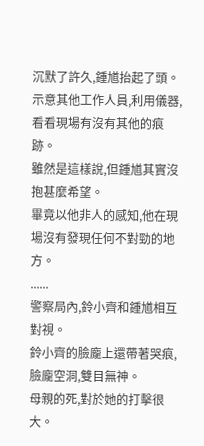沉默了許久,鍾馗抬起了頭。
示意其他工作人員,利用儀器,看看現場有沒有其他的痕跡。
雖然是這樣說,但鍾馗其實沒抱甚麼希望。
畢竟以他非人的感知,他在現場沒有發現任何不對勁的地方。
......
警察局內,鈴小齊和鍾馗相互對視。
鈴小齊的臉龐上還帶著哭痕,臉龐空洞,雙目無神。
母親的死,對於她的打擊很大。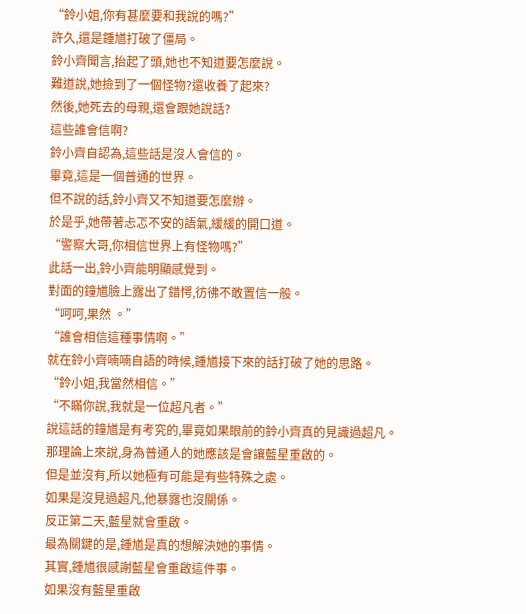“鈴小姐,你有甚麼要和我說的嗎?”
許久,還是鍾馗打破了僵局。
鈴小齊聞言,抬起了頭,她也不知道要怎麼說。
難道說,她撿到了一個怪物?還收養了起來?
然後,她死去的母親,還會跟她說話?
這些誰會信啊?
鈴小齊自認為,這些話是沒人會信的。
畢竟,這是一個普通的世界。
但不說的話,鈴小齊又不知道要怎麼辦。
於是乎,她帶著忐忑不安的語氣,緩緩的開口道。
“警察大哥,你相信世界上有怪物嗎?”
此話一出,鈴小齊能明顯感覺到。
對面的鐘馗臉上露出了錯愕,彷彿不敢置信一般。
“呵呵,果然 。”
“誰會相信這種事情啊。”
就在鈴小齊喃喃自語的時候,鍾馗接下來的話打破了她的思路。
“鈴小姐,我當然相信。”
“不瞞你說,我就是一位超凡者。”
說這話的鐘馗是有考究的,畢竟如果眼前的鈴小齊真的見識過超凡。
那理論上來說,身為普通人的她應該是會讓藍星重啟的。
但是並沒有,所以她極有可能是有些特殊之處。
如果是沒見過超凡,他暴露也沒關係。
反正第二天,藍星就會重啟。
最為關鍵的是,鍾馗是真的想解決她的事情。
其實,鍾馗很感謝藍星會重啟這件事。
如果沒有藍星重啟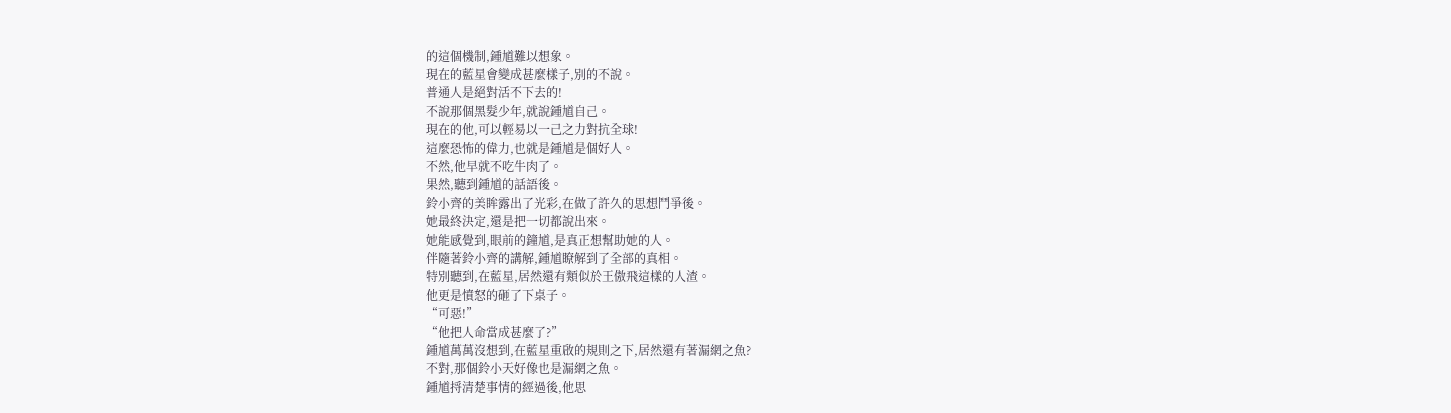的這個機制,鍾馗難以想象。
現在的藍星會變成甚麼樣子,別的不說。
普通人是絕對活不下去的!
不說那個黑髮少年,就說鍾馗自己。
現在的他,可以輕易以一己之力對抗全球!
這麼恐怖的偉力,也就是鍾馗是個好人。
不然,他早就不吃牛肉了。
果然,聽到鍾馗的話語後。
鈴小齊的美眸露出了光彩,在做了許久的思想鬥爭後。
她最終決定,還是把一切都說出來。
她能感覺到,眼前的鐘馗,是真正想幫助她的人。
伴隨著鈴小齊的講解,鍾馗瞭解到了全部的真相。
特別聽到,在藍星,居然還有類似於王傲飛這樣的人渣。
他更是憤怒的砸了下桌子。
“可惡!”
“他把人命當成甚麼了?”
鍾馗萬萬沒想到,在藍星重啟的規則之下,居然還有著漏網之魚?
不對,那個鈴小天好像也是漏網之魚。
鍾馗捋清楚事情的經過後,他思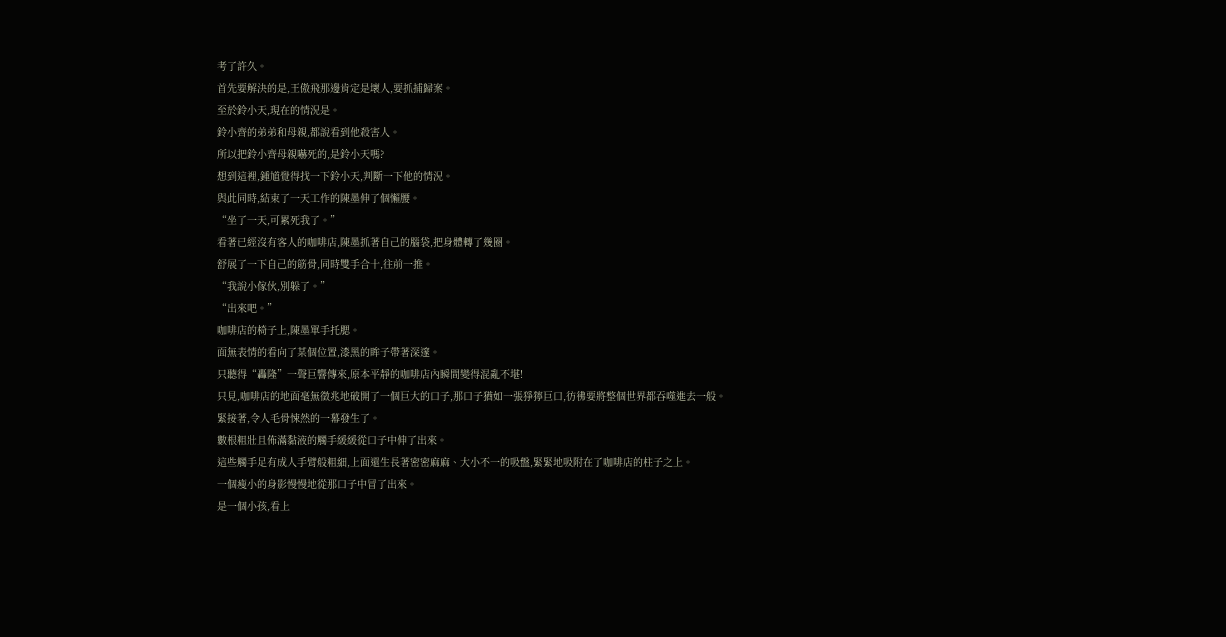考了許久。
首先要解決的是,王傲飛那邊肯定是壞人,要抓捕歸案。
至於鈴小天,現在的情況是。
鈴小齊的弟弟和母親,都說看到他殺害人。
所以把鈴小齊母親嚇死的,是鈴小天嗎?
想到這裡,鍾馗覺得找一下鈴小天,判斷一下他的情況。
與此同時,結束了一天工作的陳墨伸了個懶腰。
“坐了一天,可累死我了。”
看著已經沒有客人的咖啡店,陳墨抓著自己的腦袋,把身體轉了幾圈。
舒展了一下自己的筋骨,同時雙手合十,往前一推。
“我說小傢伙,別躲了。”
“出來吧。”
咖啡店的椅子上,陳墨單手托腮。
面無表情的看向了某個位置,漆黑的眸子帶著深邃。
只聽得“轟隆”一聲巨響傳來,原本平靜的咖啡店內瞬間變得混亂不堪!
只見,咖啡店的地面毫無徵兆地破開了一個巨大的口子,那口子猶如一張猙獰巨口,彷彿要將整個世界都吞噬進去一般。
緊接著,令人毛骨悚然的一幕發生了。
數根粗壯且佈滿黏液的觸手緩緩從口子中伸了出來。
這些觸手足有成人手臂般粗細,上面還生長著密密麻麻、大小不一的吸盤,緊緊地吸附在了咖啡店的柱子之上。
一個瘦小的身影慢慢地從那口子中冒了出來。
是一個小孩,看上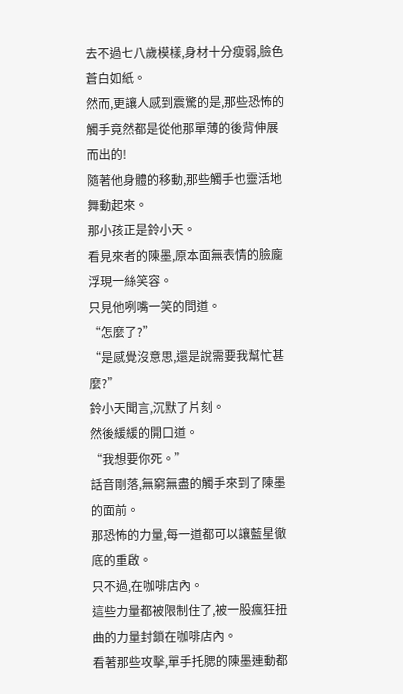去不過七八歲模樣,身材十分瘦弱,臉色蒼白如紙。
然而,更讓人感到震驚的是,那些恐怖的觸手竟然都是從他那單薄的後背伸展而出的!
隨著他身體的移動,那些觸手也靈活地舞動起來。
那小孩正是鈴小天。
看見來者的陳墨,原本面無表情的臉龐浮現一絲笑容。
只見他咧嘴一笑的問道。
“怎麼了?”
“是感覺沒意思,還是說需要我幫忙甚麼?”
鈴小天聞言,沉默了片刻。
然後緩緩的開口道。
“我想要你死。”
話音剛落,無窮無盡的觸手來到了陳墨的面前。
那恐怖的力量,每一道都可以讓藍星徹底的重啟。
只不過,在咖啡店內。
這些力量都被限制住了,被一股瘋狂扭曲的力量封鎖在咖啡店內。
看著那些攻擊,單手托腮的陳墨連動都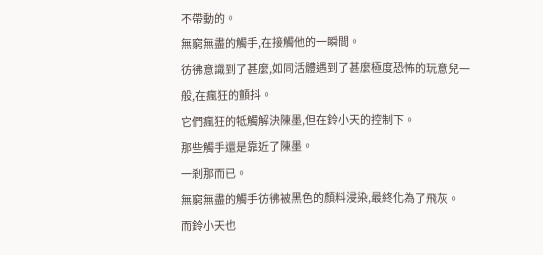不帶動的。
無窮無盡的觸手,在接觸他的一瞬間。
彷彿意識到了甚麼,如同活體遇到了甚麼極度恐怖的玩意兒一般,在瘋狂的顫抖。
它們瘋狂的牴觸解決陳墨,但在鈴小天的控制下。
那些觸手還是靠近了陳墨。
一剎那而已。
無窮無盡的觸手彷彿被黑色的顏料浸染,最終化為了飛灰。
而鈴小天也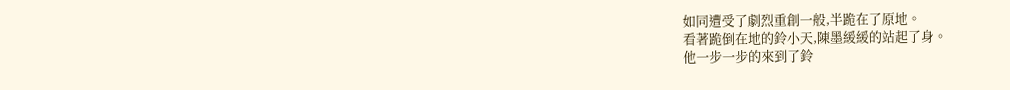如同遭受了劇烈重創一般,半跪在了原地。
看著跪倒在地的鈴小天,陳墨緩緩的站起了身。
他一步一步的來到了鈴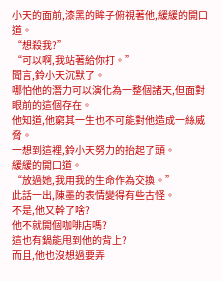小天的面前,漆黑的眸子俯視著他,緩緩的開口道。
“想殺我?”
“可以啊,我站著給你打。”
聞言,鈴小天沉默了。
哪怕他的潛力可以演化為一整個諸天,但面對眼前的這個存在。
他知道,他窮其一生也不可能對他造成一絲威脅。
一想到這裡,鈴小天努力的抬起了頭。
緩緩的開口道。
“放過她,我用我的生命作為交換。”
此話一出,陳墨的表情變得有些古怪。
不是,他又幹了啥?
他不就開個咖啡店嗎?
這也有鍋能甩到他的背上?
而且,他也沒想過要弄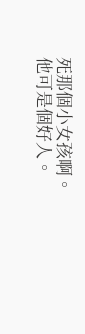死那個小女孩啊。
他可是個好人。